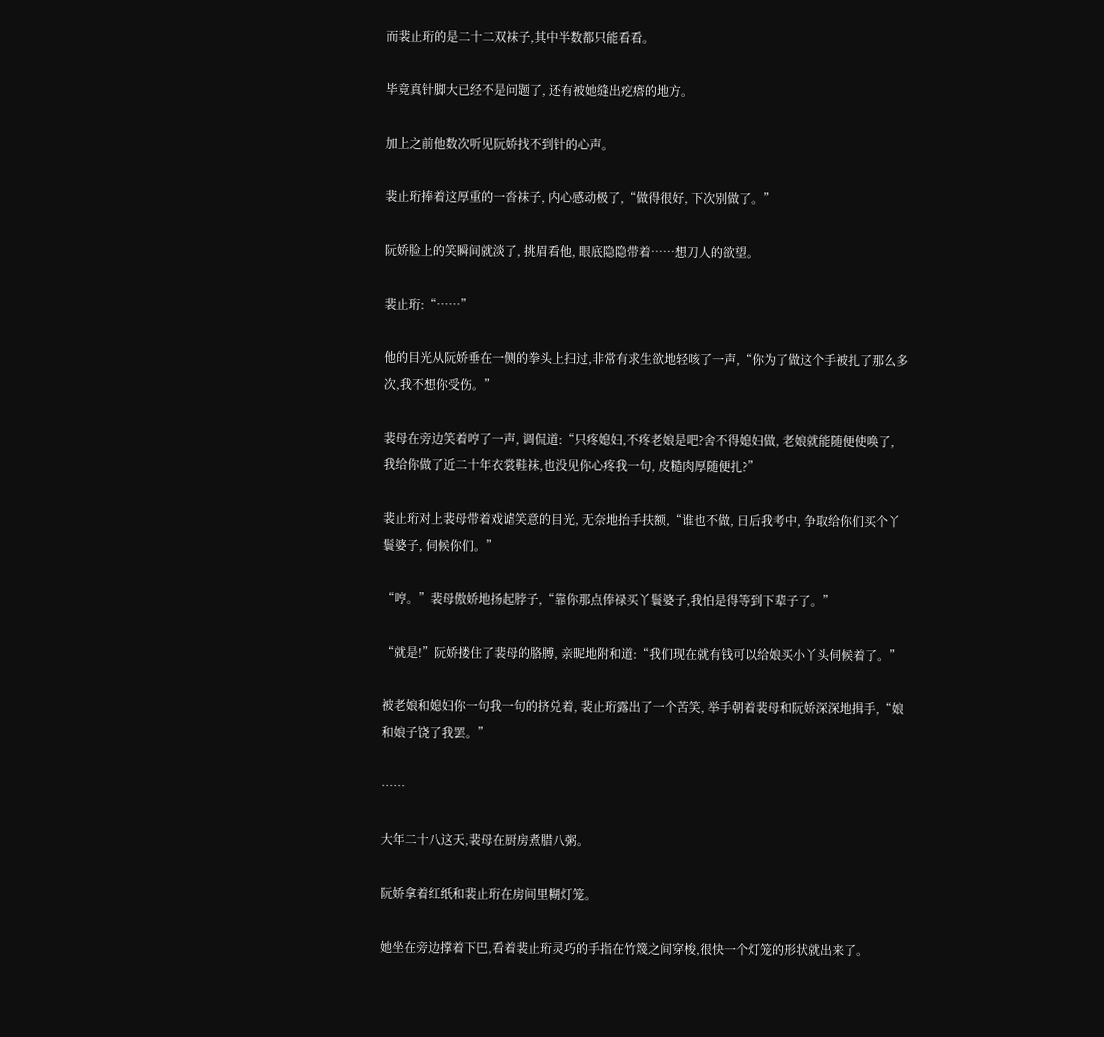而裴止珩的是二十二双袜子,其中半数都只能看看。

毕竟真针脚大已经不是问题了, 还有被她缝出疙瘩的地方。

加上之前他数次听见阮娇找不到针的心声。

裴止珩捧着这厚重的一沓袜子, 内心感动极了,“做得很好, 下次别做了。”

阮娇脸上的笑瞬间就淡了, 挑眉看他, 眼底隐隐带着……想刀人的欲望。

裴止珩:“……”

他的目光从阮娇垂在一侧的拳头上扫过,非常有求生欲地轻咳了一声,“你为了做这个手被扎了那么多次,我不想你受伤。”

裴母在旁边笑着哼了一声, 调侃道:“只疼媳妇,不疼老娘是吧?舍不得媳妇做, 老娘就能随便使唤了, 我给你做了近二十年衣裳鞋袜,也没见你心疼我一句, 皮糙肉厚随便扎?”

裴止珩对上裴母带着戏谑笑意的目光, 无奈地抬手扶额,“谁也不做, 日后我考中, 争取给你们买个丫鬟婆子, 伺候你们。”

“哼。”裴母傲娇地扬起脖子,“靠你那点俸禄买丫鬟婆子,我怕是得等到下辈子了。”

“就是!”阮娇搂住了裴母的胳膊, 亲昵地附和道:“我们现在就有钱可以给娘买小丫头伺候着了。”

被老娘和媳妇你一句我一句的挤兑着, 裴止珩露出了一个苦笑, 举手朝着裴母和阮娇深深地揖手,“娘和娘子饶了我罢。”

……

大年二十八这天,裴母在厨房煮腊八粥。

阮娇拿着红纸和裴止珩在房间里糊灯笼。

她坐在旁边撑着下巴,看着裴止珩灵巧的手指在竹篾之间穿梭,很快一个灯笼的形状就出来了。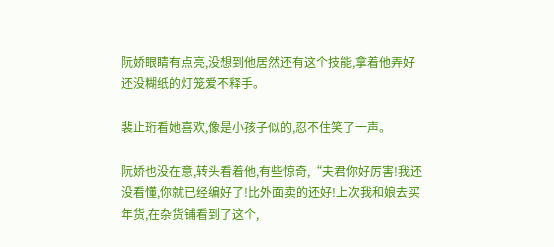阮娇眼睛有点亮,没想到他居然还有这个技能,拿着他弄好还没糊纸的灯笼爱不释手。

裴止珩看她喜欢,像是小孩子似的,忍不住笑了一声。

阮娇也没在意,转头看着他,有些惊奇,“夫君你好厉害!我还没看懂,你就已经编好了!比外面卖的还好!上次我和娘去买年货,在杂货铺看到了这个,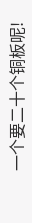一个要二十个铜板呢!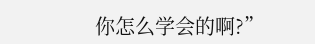你怎么学会的啊?”